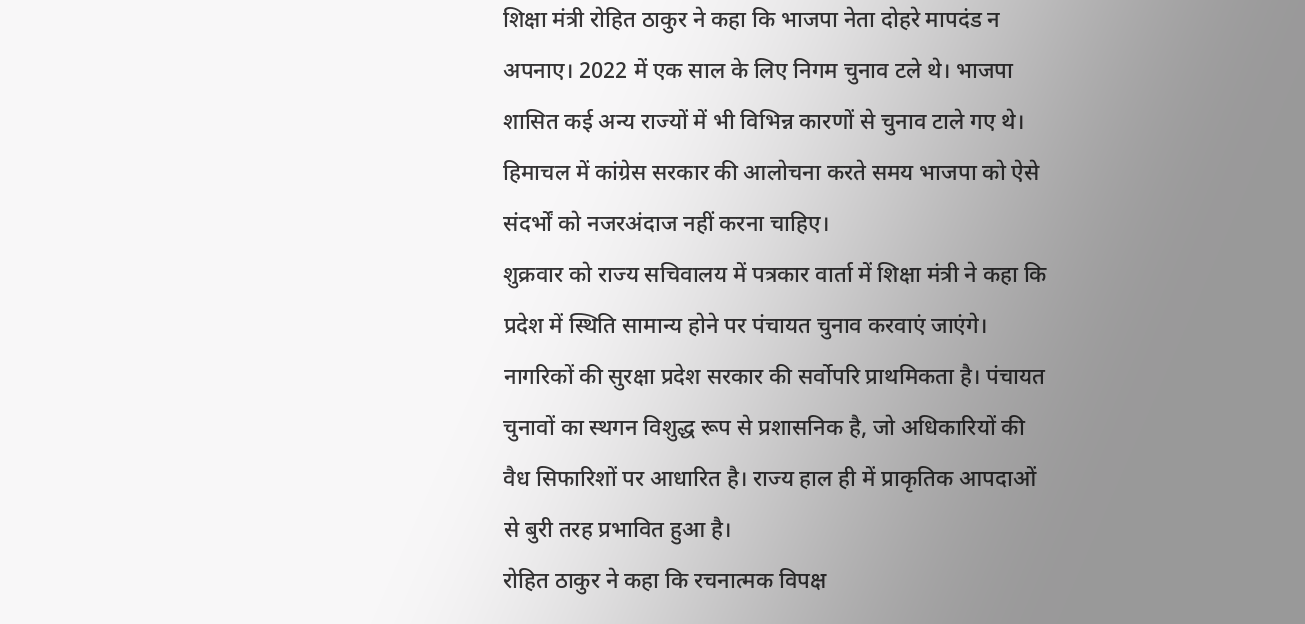शिक्षा मंत्री रोहित ठाकुर ने कहा कि भाजपा नेता दोहरे मापदंड न अपनाए। 2022 में एक साल के लिए निगम चुनाव टले थे। भाजपा शासित कई अन्य राज्यों में भी विभिन्न कारणों से चुनाव टाले गए थे। हिमाचल में कांग्रेस सरकार की आलोचना करते समय भाजपा को ऐसे संदर्भों को नजरअंदाज नहीं करना चाहिए।
शुक्रवार को राज्य सचिवालय में पत्रकार वार्ता में शिक्षा मंत्री ने कहा कि प्रदेश में स्थिति सामान्य होने पर पंचायत चुनाव करवाएं जाएंगे। नागरिकों की सुरक्षा प्रदेश सरकार की सर्वोपरि प्राथमिकता है। पंचायत चुनावों का स्थगन विशुद्ध रूप से प्रशासनिक है, जो अधिकारियों की वैध सिफारिशों पर आधारित है। राज्य हाल ही में प्राकृतिक आपदाओं से बुरी तरह प्रभावित हुआ है।
रोहित ठाकुर ने कहा कि रचनात्मक विपक्ष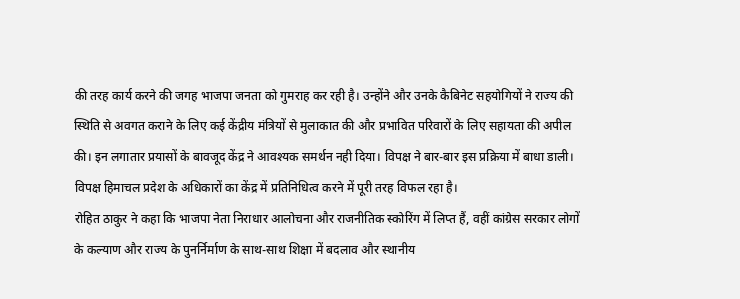की तरह कार्य करने की जगह भाजपा जनता को गुमराह कर रही है। उन्होंने और उनके कैबिनेट सहयोगियों ने राज्य की स्थिति से अवगत कराने के लिए कई केंद्रीय मंत्रियों से मुलाकात की और प्रभावित परिवारों के लिए सहायता की अपील की। इन लगातार प्रयासों के बावजूद केंद्र ने आवश्यक समर्थन नही दिया। विपक्ष ने बार-बार इस प्रक्रिया में बाधा डाली। विपक्ष हिमाचल प्रदेश के अधिकारों का केंद्र में प्रतिनिधित्व करने में पूरी तरह विफल रहा है।
रोहित ठाकुर ने कहा कि भाजपा नेता निराधार आलोचना और राजनीतिक स्कोरिंग में लिप्त हैं, वहीं कांग्रेस सरकार लोगों के कल्याण और राज्य के पुनर्निर्माण के साथ-साथ शिक्षा में बदलाव और स्थानीय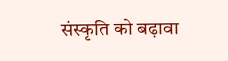संस्कृति को बढ़ावा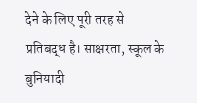देने के लिए पूरी तरह से प्रतिबद्ध है। साक्षरता, स्कूल के बुनियादी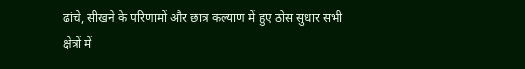ढांचे, सीखने के परिणामों और छात्र कल्याण में हुए ठोस सुधार सभी क्षेत्रों में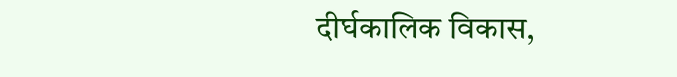दीर्घकालिक विकास,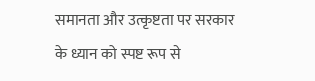समानता और उत्कृष्टता पर सरकार के ध्यान को स्पष्ट रूप से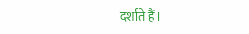दर्शाते हैं।